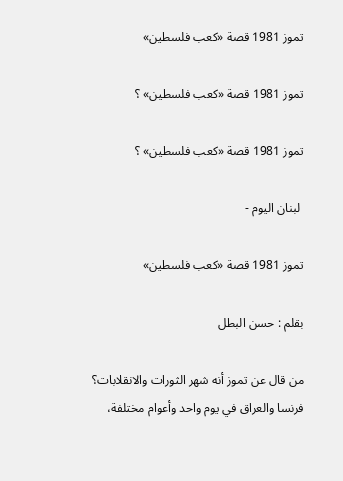تموز 1981 قصة «كعب فلسطين»

تموز 1981 قصة «كعب فلسطين» ؟

تموز 1981 قصة «كعب فلسطين» ؟

 لبنان اليوم -

تموز 1981 قصة «كعب فلسطين»

بقلم : حسن البطل

من قال عن تموز أنه شهر الثورات والانقلابات؟ فرنسا والعراق في يوم واحد وأعوام مختلفة،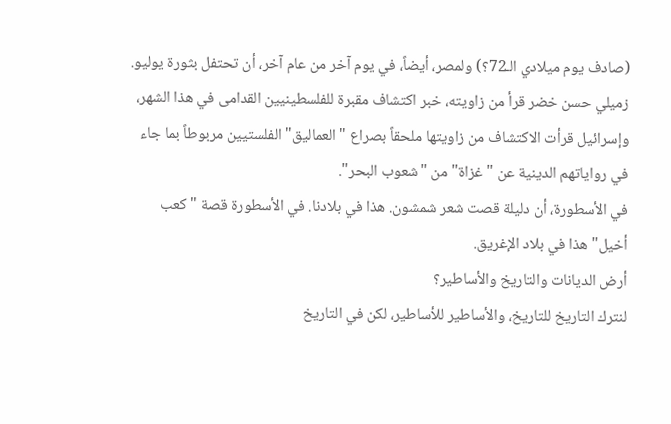(صادف يوم ميلادي الـ72؟) ولمصر، أيضاً، في يوم آخر من عام آخر، أن تحتفل بثورة يوليو.
زميلي حسن خضر قرأ من زاويته، خبر اكتشاف مقبرة للفلسطينيين القدامى في هذا الشهر، وإسرائيل قرأت الاكتشاف من زاويتها ملحقاً بصراع "العماليق" الفلستيين مربوطاً بما جاء في رواياتهم الدينية عن "غزاة" من "شعوب البحر".
في الأسطورة، أن دليلة قصت شعر شمشون. هذا في بلادنا. في الأسطورة قصة "كعب أخيل" هذا في بلاد الإغريق.
أرض الديانات والتاريخ والأساطير؟
لنترك التاريخ للتاريخ، والأساطير للأساطير، لكن في التاريخ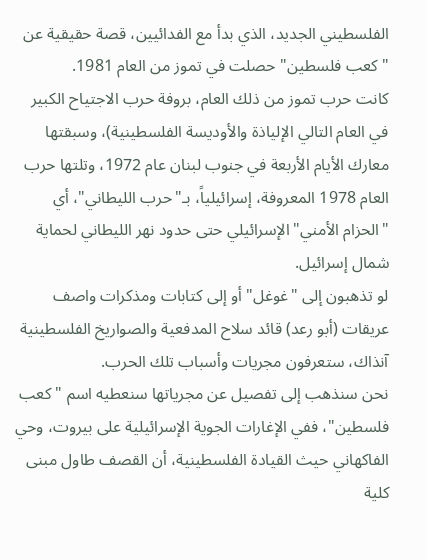الفلسطيني الجديد، الذي بدأ مع الفدائيين، قصة حقيقية عن "كعب فلسطين" حصلت في تموز من العام 1981.
كانت حرب تموز من ذلك العام، بروفة حرب الاجتياح الكبير في العام التالي الإلياذة والأوديسة الفلسطينية)، وسبقتها معارك الأيام الأربعة في جنوب لبنان عام 1972، وتلتها حرب العام 1978 المعروفة، إسرائيلياً، بـ"حرب الليطاني"، أي "الحزام الأمني" الإسرائيلي حتى حدود نهر الليطاني لحماية شمال إسرائيل.
لو تذهبون إلى "غوغل" أو إلى كتابات ومذكرات واصف عريقات (أبو رعد) قائد سلاح المدفعية والصواريخ الفلسطينية آنذاك، ستعرفون مجريات وأسباب تلك الحرب.
نحن سنذهب إلى تفصيل عن مجرياتها سنعطيه اسم "كعب فلسطين"، ففي الإغارات الجوية الإسرائيلية على بيروت، وحي الفاكهاني حيث القيادة الفلسطينية، أن القصف طاول مبنى كلية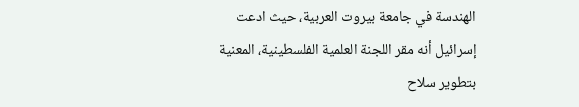الهندسة في جامعة بيروت العربية، حيث ادعت إسرائيل أنه مقر اللجنة العلمية الفلسطينية، المعنية بتطوير سلاح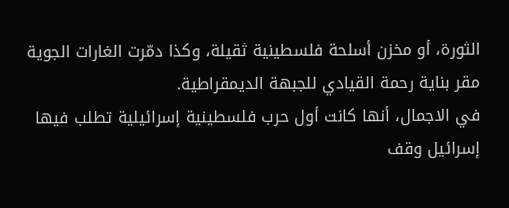الثورة، أو مخزن أسلحة فلسطينية ثقيلة، وكذا دمّرت الغارات الجوية مقر بناية رحمة القيادي للجبهة الديمقراطية.
في الاجمال، أنها كانت أول حرب فلسطينية إسرائيلية تطلب فيها إسرائيل وقف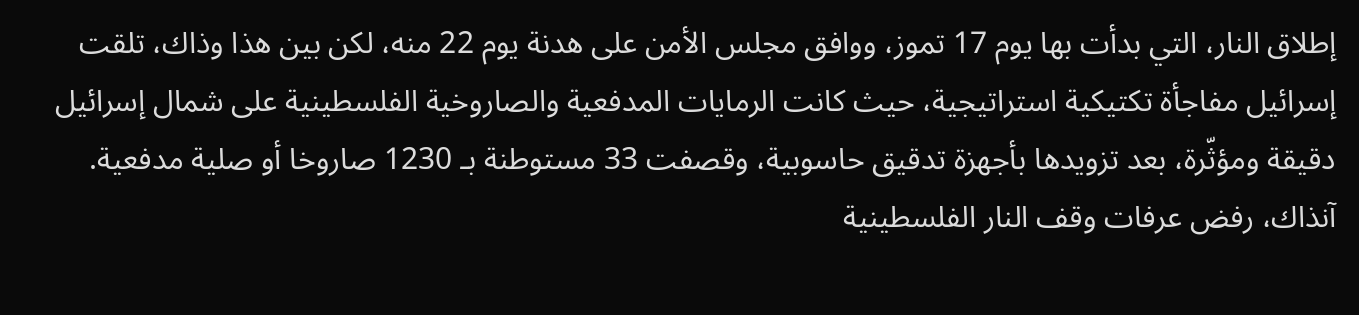إطلاق النار، التي بدأت بها يوم 17 تموز، ووافق مجلس الأمن على هدنة يوم 22 منه، لكن بين هذا وذاك، تلقت إسرائيل مفاجأة تكتيكية استراتيجية، حيث كانت الرمايات المدفعية والصاروخية الفلسطينية على شمال إسرائيل دقيقة ومؤثّرة، بعد تزويدها بأجهزة تدقيق حاسوبية، وقصفت 33 مستوطنة بـ 1230 صاروخا أو صلية مدفعية.
آنذاك، رفض عرفات وقف النار الفلسطينية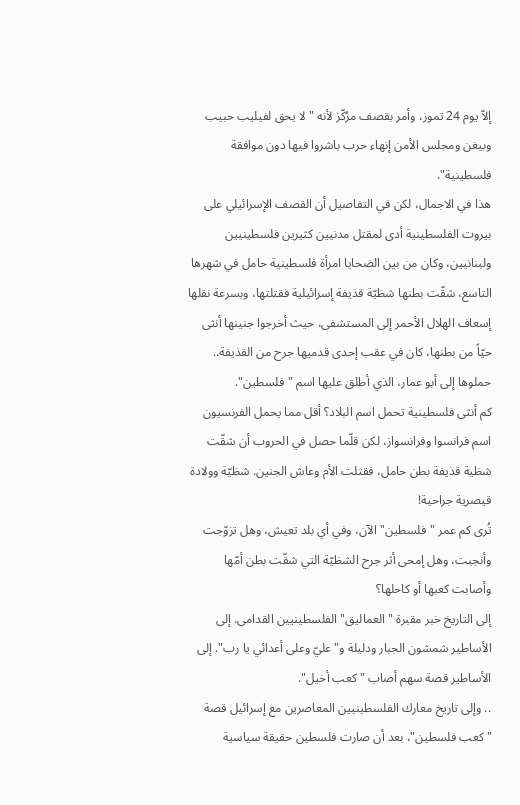إلاّ يوم 24 تموز، وأمر بقصف مرُكّز لأنه "لا يحق لفيليب حبيب وبيغن ومجلس الأمن إنهاء حرب باشروا فيها دون موافقة فلسطينية".
هذا في الاجمال، لكن في التفاصيل أن القصف الإسرائيلي على بيروت الفلسطينية أدى لمقتل مدنيين كثيرين فلسطينيين ولبنانيين، وكان من بين الضحايا امرأة فلسطينية حامل في شهرها التاسع، شقّت بطنها شظيّة قذيفة إسرائيلية فقتلتها، وبسرعة نقلها إسعاف الهلال الأحمر إلى المستشفى، حيث أخرجوا جنينها أنثى حيّاً من بطنها، كان في عقب إحدى قدميها جرح من القذيفة.. حملوها إلى أبو عمار، الذي أطلق عليها اسم "فلسطين".
كم أنثى فلسطينية تحمل اسم البلاد؟ أقل مما يحمل الفرنسيون اسم فرانسوا وفرانسواز، لكن قلّما حصل في الحروب أن شقّت شظية قذيفة بطن حامل، فقتلت الأم وعاش الجنين. شظيّة وولادة قيصرية جراحية!
تُرى كم عمر "فلسطين" الآن، وفي أي بلد تعيش، وهل تزوّجت وأنجبت، وهل إمحى أثر جرح الشظيّة التي شقّت بطن أمّها وأصابت كعبها أو كاحلها؟
إلى التاريخ خبر مقبرة "العماليق" الفلسطينيين القدامى. إلى الأساطير شمشون الجبار ودليلة و"عليّ وعلى أعدائي يا رب". إلى الأساطير قصة سهم أصاب "كعب أخيل".
.. وإلى تاريخ معارك الفلسطينيين المعاصرين مع إسرائيل قصة "كعب فلسطين"، بعد أن صارت فلسطين حقيقة سياسية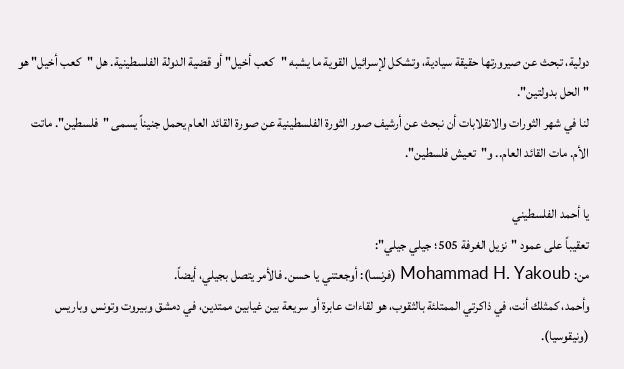دولية، تبحث عن صيرورتها حقيقة سيادية، وتشكل لإسرائيل القوية ما يشبه "كعب أخيل" أو قضية الدولة الفلسطينية. هل "كعب أخيل" هو "الحل بدولتين".
لنا في شهر الثورات والانقلابات أن نبحث عن أرشيف صور الثورة الفلسطينية عن صورة القائد العام يحمل جنيناً يسمى "فلسطين". ماتت الأم. مات القائد العام.. و"تعيش فلسطين".

يا أحمد الفلسطيني
تعقيباً على عمود "نزيل الغرفة 505؛ جيلي جيلي":
من: Mohammad H. Yakoub (فرنسا): أوجعتني يا حسن. فالأمر يتصل بجيلي، أيضاً.
وأحمد، كمثلك أنت، في ذاكرتي الممتلئة بالثقوب، هو لقاءات عابرة أو سريعة بين غيابين ممتدين، في دمشق وبيروت وتونس وباريس (ونيقوسيا).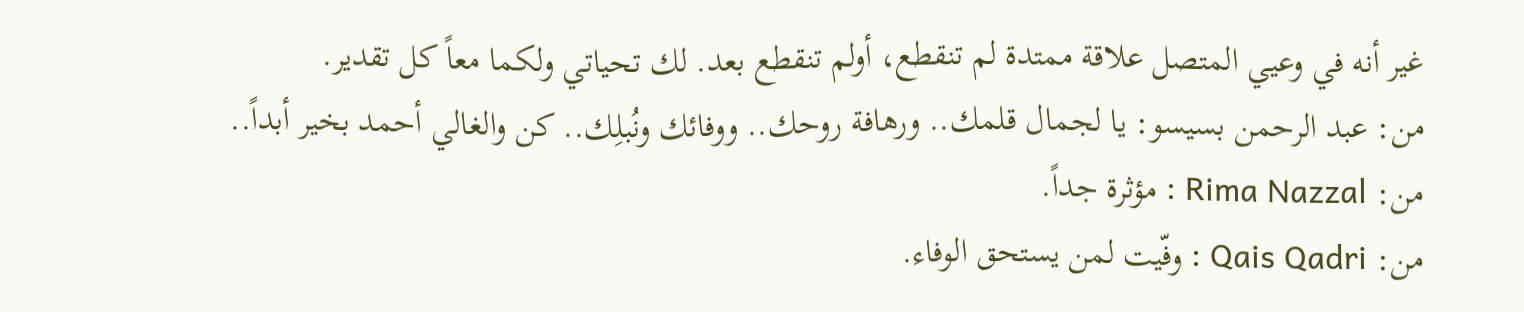غير أنه في وعيي المتصل علاقة ممتدة لم تنقطع، أولم تنقطع بعد. لك تحياتي ولكما معاً كل تقدير.
من: عبد الرحمن بسيسو: يا لجمال قلمك.. ورهافة روحك.. ووفائك ونُبلِك.. كن والغالي أحمد بخير أبداً..
من: Rima Nazzal : مؤثرة جداً.
من: Qais Qadri : وفّيت لمن يستحق الوفاء.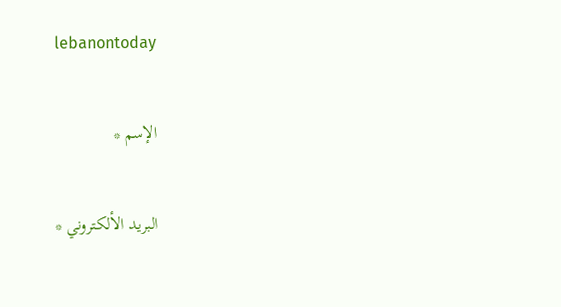lebanontoday

الإسم *

البريد الألكتروني *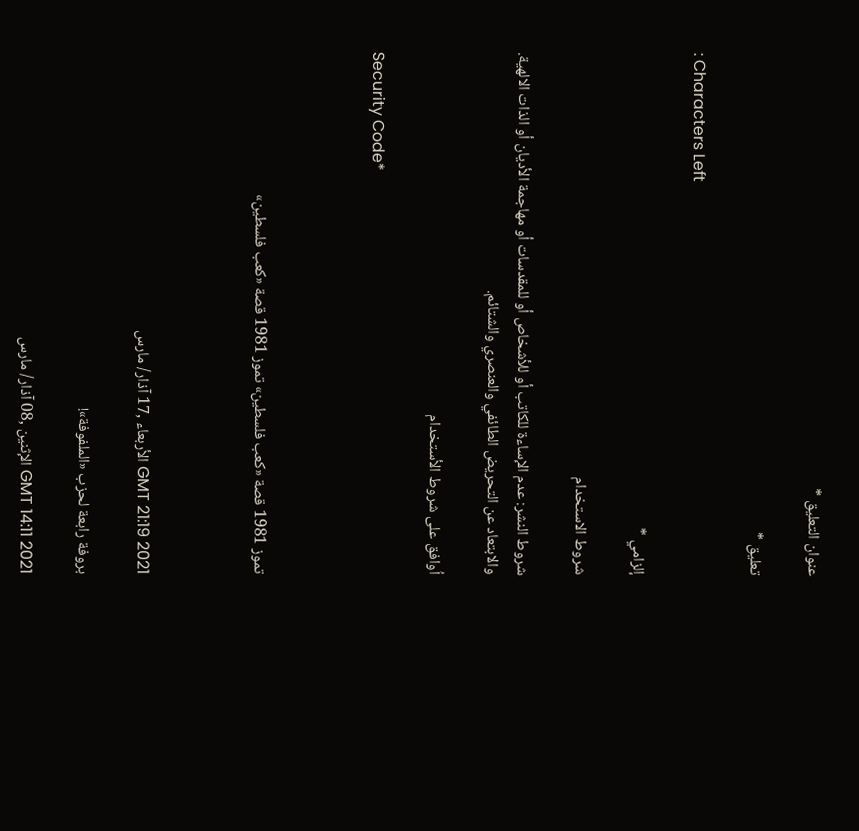عنوان التعليق *

تعليق *

: Characters Left

إلزامي *

شروط الاستخدام

شروط النشر: عدم الإساءة للكاتب أو للأشخاص أو للمقدسات أو مهاجمة الأديان أو الذات الالهية. والابتعاد عن التحريض الطائفي والعنصري والشتائم.

اُوافق على شروط الأستخدام

Security Code*



تموز 1981 قصة «كعب فلسطين» تموز 1981 قصة «كعب فلسطين»



GMT 21:19 2021 الأربعاء ,17 آذار/ مارس

بروفة رابعة لحزب «الملفوفة»!

GMT 14:11 2021 الإثنين ,08 آذار/ مارس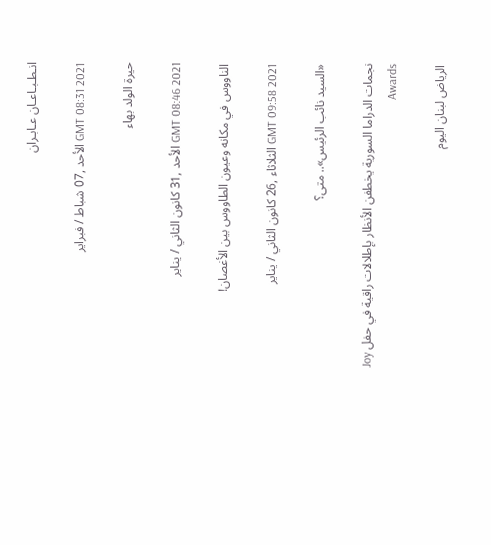انـطـبـاعـان عـابـران

GMT 08:31 2021 الأحد ,07 شباط / فبراير

حيرة الولد بهاء

GMT 08:46 2021 الأحد ,31 كانون الثاني / يناير

الناووس في مكانه وعيون الطاووس بين الأغصان!

GMT 09:58 2021 الثلاثاء ,26 كانون الثاني / يناير

«السيد نائب الرئيس».. متى؟

نجمات الدراما السورية يخطفن الأنظار بإطلالات راقية في حفل Joy Awards

الرياض لبنان اليوم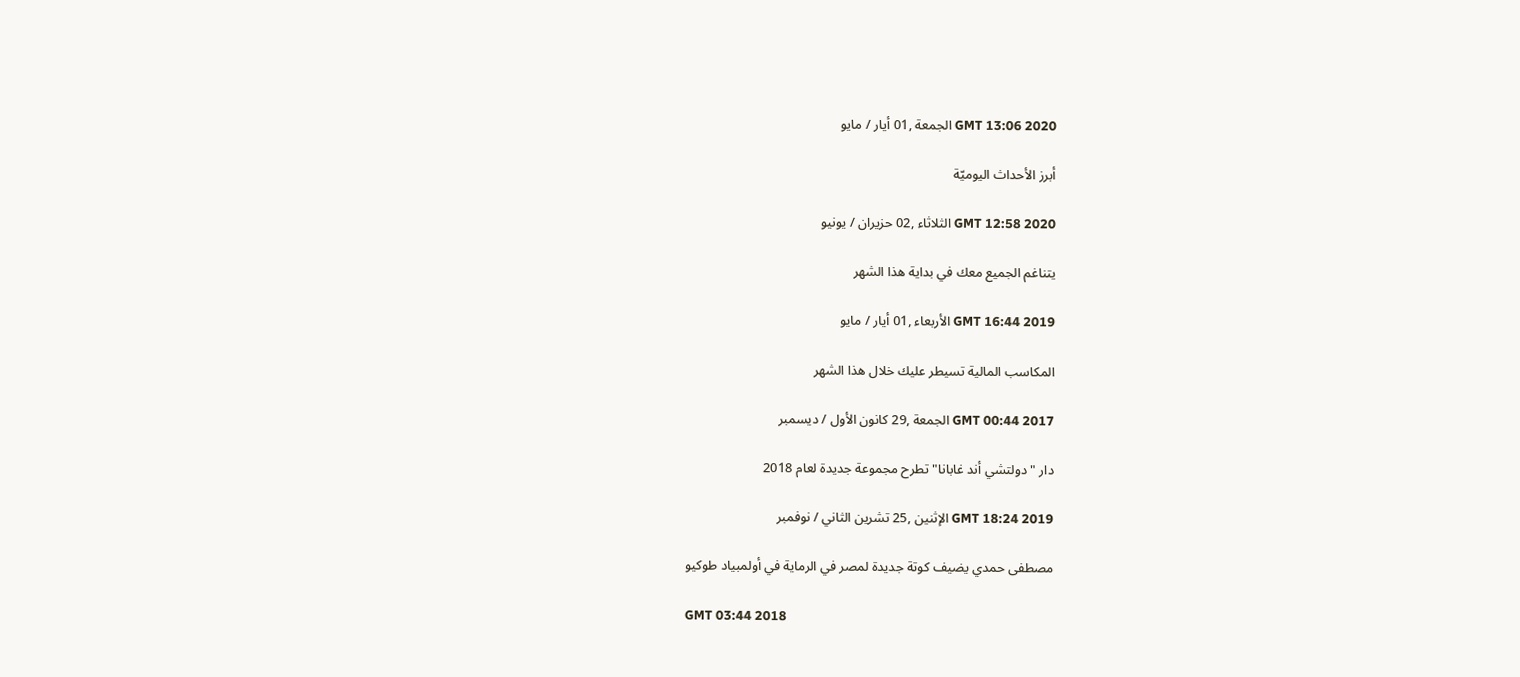GMT 13:06 2020 الجمعة ,01 أيار / مايو

أبرز الأحداث اليوميّة

GMT 12:58 2020 الثلاثاء ,02 حزيران / يونيو

يتناغم الجميع معك في بداية هذا الشهر

GMT 16:44 2019 الأربعاء ,01 أيار / مايو

المكاسب المالية تسيطر عليك خلال هذا الشهر

GMT 00:44 2017 الجمعة ,29 كانون الأول / ديسمبر

دار "دولتشي أند غابانا" تطرح مجموعة جديدة لعام 2018

GMT 18:24 2019 الإثنين ,25 تشرين الثاني / نوفمبر

مصطفى حمدي يضيف كوتة جديدة لمصر في الرماية في أولمبياد طوكيو

GMT 03:44 2018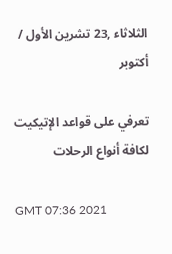الثلاثاء ,23 تشرين الأول / أكتوبر

تعرفي على قواعد الإتيكيت لكافة أنواع الرحلات

GMT 07:36 2021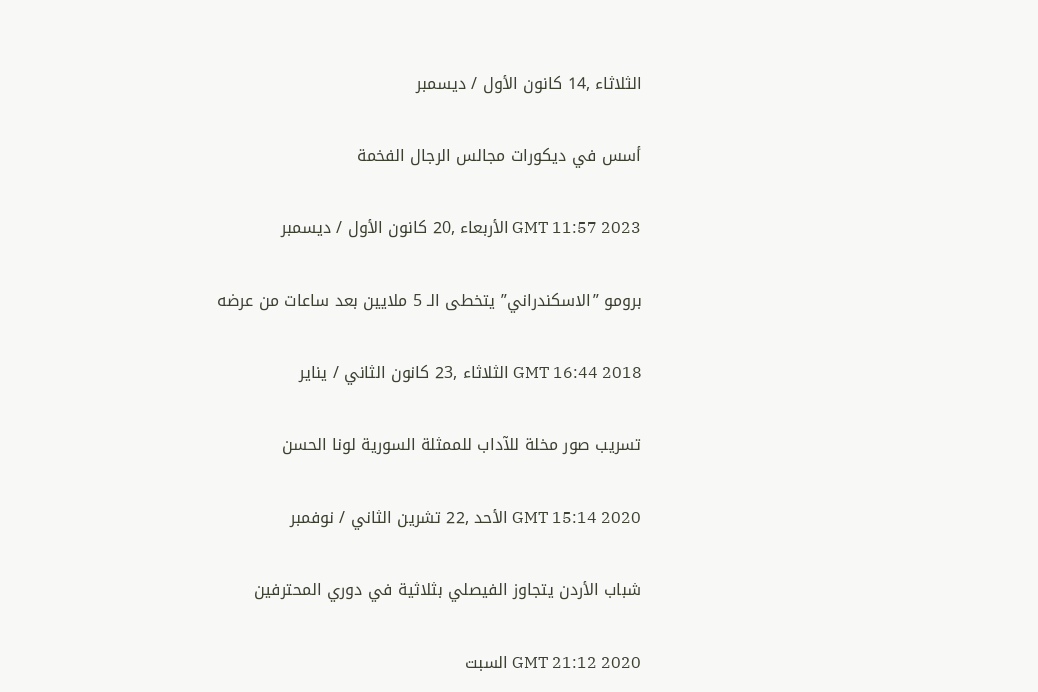الثلاثاء ,14 كانون الأول / ديسمبر

أسس في ديكورات مجالس الرجال الفخمة

GMT 11:57 2023 الأربعاء ,20 كانون الأول / ديسمبر

برومو ”الاسكندراني” يتخطى الـ 5 ملايين بعد ساعات من عرضه

GMT 16:44 2018 الثلاثاء ,23 كانون الثاني / يناير

تسريب صور مخلة للآداب للممثلة السورية لونا الحسن

GMT 15:14 2020 الأحد ,22 تشرين الثاني / نوفمبر

شباب الأردن يتجاوز الفيصلي بثلاثية في دوري المحترفين

GMT 21:12 2020 السبت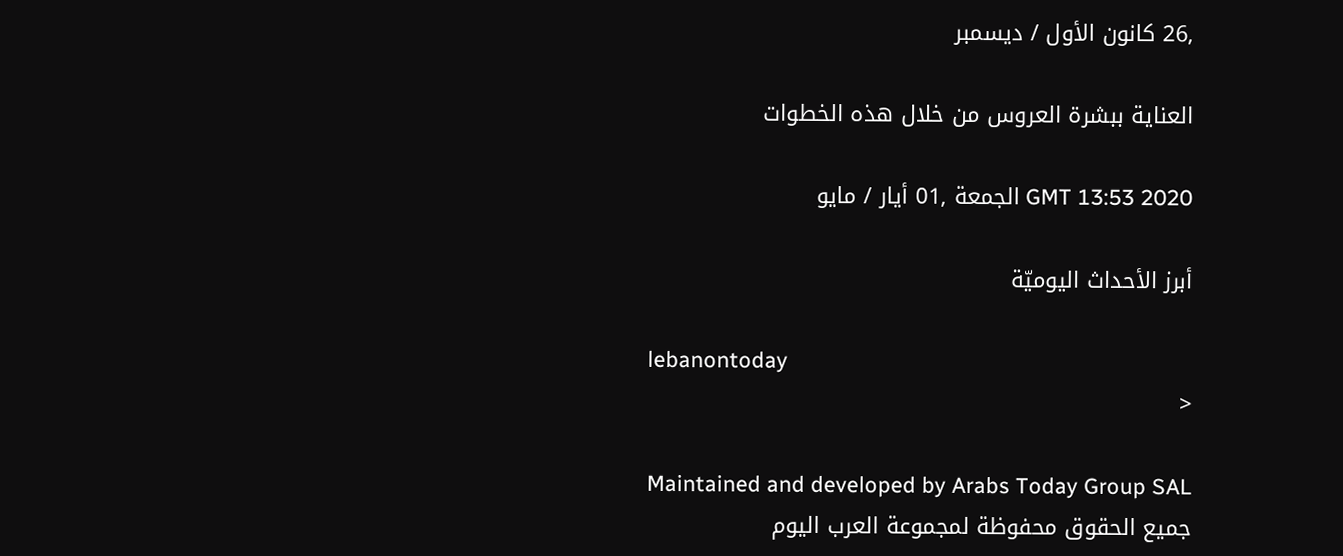,26 كانون الأول / ديسمبر

العناية ببشرة العروس من خلال هذه الخطوات

GMT 13:53 2020 الجمعة ,01 أيار / مايو

أبرز الأحداث اليوميّة

lebanontoday
<

Maintained and developed by Arabs Today Group SAL
جميع الحقوق محفوظة لمجموعة العرب اليوم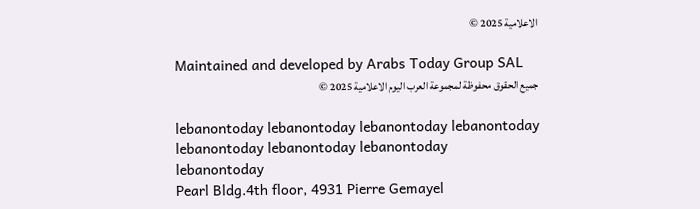الاعلامية 2025 ©

Maintained and developed by Arabs Today Group SAL
جميع الحقوق محفوظة لمجموعة العرب اليوم الاعلامية 2025 ©

lebanontoday lebanontoday lebanontoday lebanontoday
lebanontoday lebanontoday lebanontoday
lebanontoday
Pearl Bldg.4th floor, 4931 Pierre Gemayel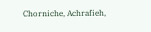Chorniche, Achrafieh,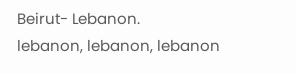Beirut- Lebanon.
lebanon, lebanon, lebanon